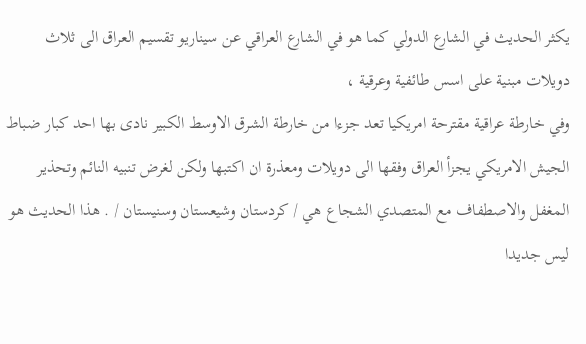يكثر الحديث في الشارع الدولي كما هو في الشارع العراقي عن سيناريو تقسيم العراق الى ثلاث دويلات مبنية على اسس طائفية وعرقية ،
وفي خارطة عراقية مقترحة امريكيا تعد جزءا من خارطة الشرق الاوسط الكبير نادى بها احد كبار ضباط الجيش الامريكي يجزأ العراق وفقها الى دويلات ومعذرة ان اكتبها ولكن لغرض تنبيه النائم وتحذير المغفل والاصطفاف مع المتصدي الشجاع هي / كردستان وشيعستان وسنيستان / . هذا الحديث هو ليس جديدا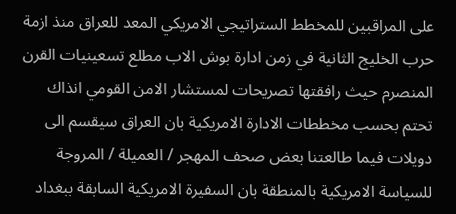على المراقبين للمخطط الستراتيجي الامريكي المعد للعراق منذ ازمة حرب الخليج الثانية في زمن ادارة بوش الاب مطلع تسعينيات القرن المنصرم حيث رافقتها تصريحات لمستشار الامن القومي انذاك تحتم بحسب مخططات الادارة الامريكية بان العراق سيقسم الى دويلات فيما طالعتنا بعض صحف المهجر / العميلة / المروجة للسياسة الامريكية بالمنطقة بان السفيرة الامريكية السابقة ببغداد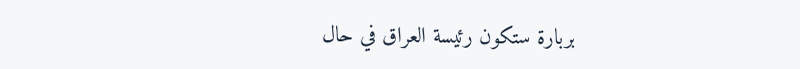بربارة ستكون رئيسة العراق في حال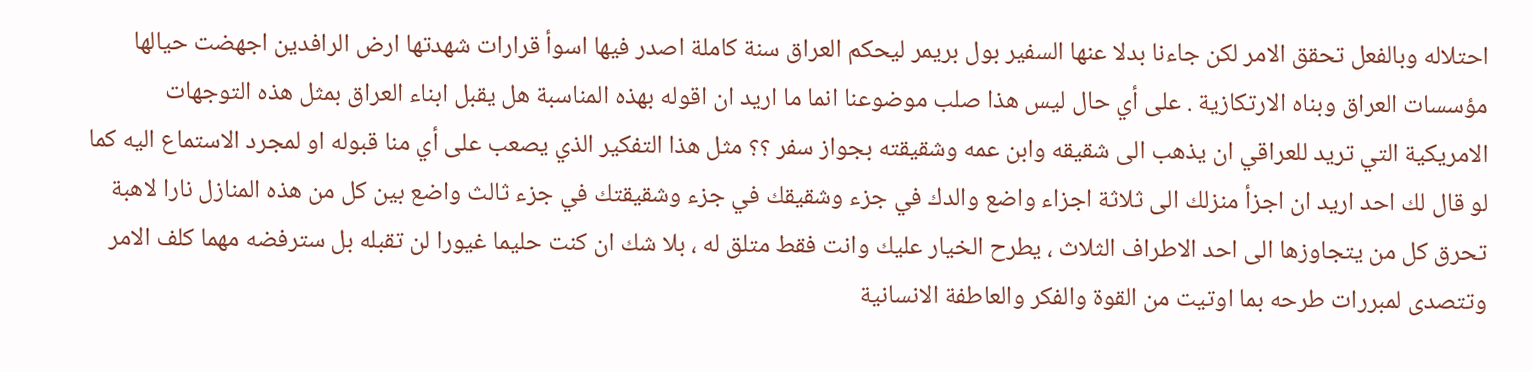احتلاله وبالفعل تحقق الامر لكن جاءنا بدلا عنها السفير بول بريمر ليحكم العراق سنة كاملة اصدر فيها اسوأ قرارات شهدتها ارض الرافدين اجهضت حيالها مؤسسات العراق وبناه الارتكازية . على أي حال ليس هذا صلب موضوعنا انما ما اريد ان اقوله بهذه المناسبة هل يقبل ابناء العراق بمثل هذه التوجهات الامريكية التي تريد للعراقي ان يذهب الى شقيقه وابن عمه وشقيقته بجواز سفر ؟؟ مثل هذا التفكير الذي يصعب على أي منا قبوله او لمجرد الاستماع اليه كما لو قال لك احد اريد ان اجزأ منزلك الى ثلاثة اجزاء واضع والدك في جزء وشقيقك في جزء وشقيقتك في جزء ثالث واضع بين كل من هذه المنازل نارا لاهبة تحرق كل من يتجاوزها الى احد الاطراف الثلاث ، يطرح الخيار عليك وانت فقط متلق له ، بلا شك ان كنت حليما غيورا لن تقبله بل سترفضه مهما كلف الامر وتتصدى لمبررات طرحه بما اوتيت من القوة والفكر والعاطفة الانسانية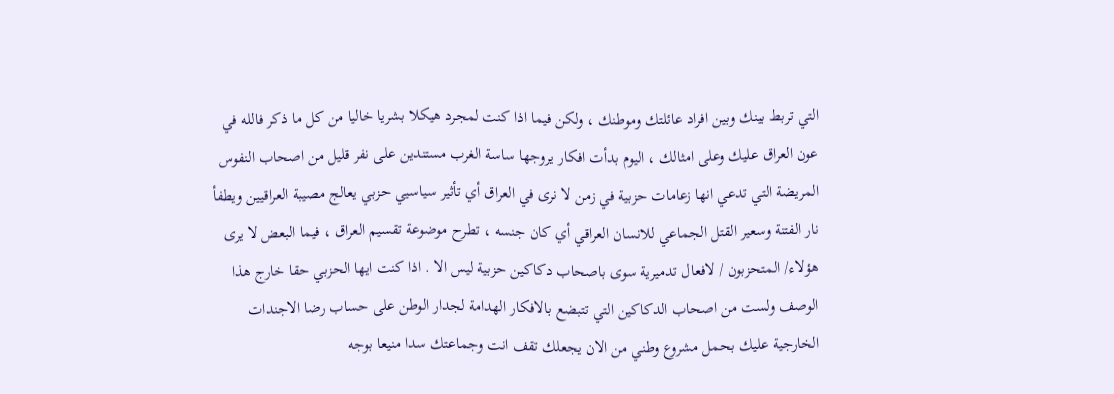التي تربط بينك وبين افراد عائلتك وموطنك ، ولكن فيما اذا كنت لمجرد هيكلا بشريا خاليا من كل ما ذكر فالله في عون العراق عليك وعلى امثالك ، اليوم بدأت افكار يروجها ساسة الغرب مستندين على نفر قليل من اصحاب النفوس المريضة التي تدعي انها زعامات حزبية في زمن لا نرى في العراق أي تأثير سياسيي حزبي يعالج مصيبة العراقيين ويطفأ نار الفتنة وسعير القتل الجماعي للانسان العراقي أي كان جنسه ، تطرح موضوعة تقسيم العراق ، فيما البعض لا يرى هؤلاء/ المتحزبون / لافعال تدميرية سوى باصحاب دكاكين حزبية ليس الا . اذا كنت ايها الحزبي حقا خارج هذا الوصف ولست من اصحاب الدكاكين التي تتبضع بالافكار الهدامة لجدار الوطن على حساب رضا الاجندات الخارجية عليك بحمل مشروع وطني من الان يجعلك تقف انت وجماعتك سدا منيعا بوجه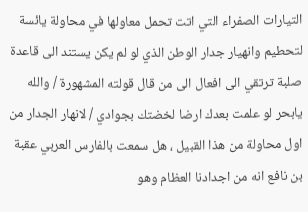التيارات الصفراء التي اتت تحمل معاولها في محاولة يائسة لتحطيم وانهيار جدار الوطن الذي لو لم يكن يستند الى قاعدة صلبة ترتقي الى افعال الى من قال قولته المشهورة / والله يابحر لو علمت بعدك ارضا لخضتك بجوادي / لانهار الجدار من اول محاولة من هذا القبيل ، هل سمعت بالفارس العربي عقبة بن نافع انه من اجدادنا العظام وهو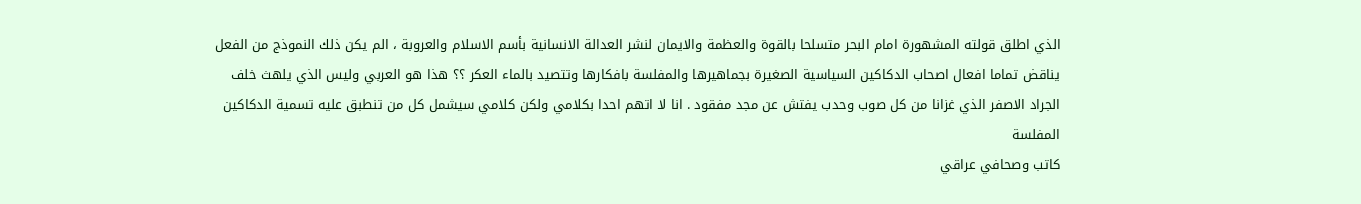الذي اطلق قولته المشهورة امام البحر متسلحا بالقوة والعظمة والايمان لنشر العدالة الانسانية بأسم الاسلام والعروبة ، الم يكن ذلك النموذج من الفعل يناقض تماما افعال اصحاب الدكاكين السياسية الصغيرة بجماهيرها والمفلسة بافكارها وتتصيد بالماء العكر ؟؟ هذا هو العربي وليس الذي يلهث خلف الجراد الاصفر الذي غزانا من كل صوب وحدب يفتش عن مجد مفقود . انا لا اتهم احدا بكلامي ولكن كلامي سيشمل كل من تنطبق عليه تسمية الدكاكين المفلسة
كاتب وصحافي عراقي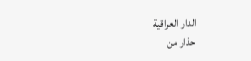الدار العراقية
حذار من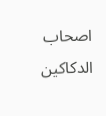اصحاب الدكاكين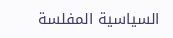السياسية المفلسة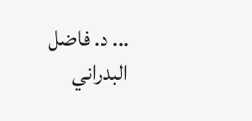... د. فاضل البدراني